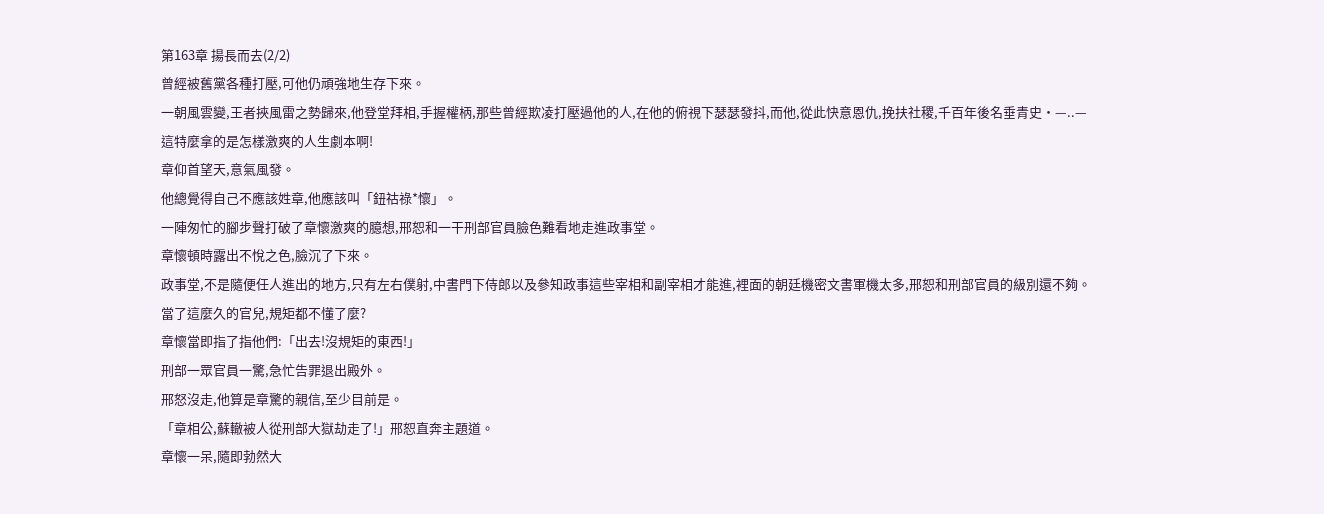第163章 揚長而去(2/2)
曾經被舊黨各種打壓,可他仍頑強地生存下來。
一朝風雲變,王者挾風雷之勢歸來,他登堂拜相,手握權柄,那些曾經欺凌打壓過他的人,在他的俯視下瑟瑟發抖,而他,從此快意恩仇,挽扶社稷,千百年後名垂青史·—..—
這特麼拿的是怎樣激爽的人生劇本啊!
章仰首望天,意氣風發。
他總覺得自己不應該姓章,他應該叫「鈕祜祿*懷」。
一陣匆忙的腳步聲打破了章懷激爽的臆想,邢恕和一干刑部官員臉色難看地走進政事堂。
章懷頓時露出不悅之色,臉沉了下來。
政事堂,不是隨便任人進出的地方,只有左右僕射,中書門下侍郎以及參知政事這些宰相和副宰相才能進,裡面的朝廷機密文書軍機太多,邢恕和刑部官員的級別還不夠。
當了這麼久的官兒,規矩都不懂了麼?
章懷當即指了指他們:「出去!沒規矩的東西!」
刑部一眾官員一驚,急忙告罪退出殿外。
邢怒沒走,他算是章驚的親信,至少目前是。
「章相公,蘇轍被人從刑部大獄劫走了!」邢恕直奔主題道。
章懷一呆,隨即勃然大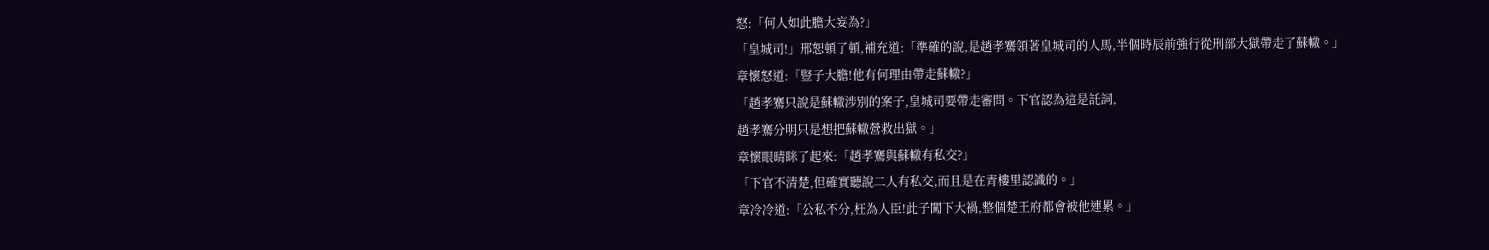怒:「何人如此膽大妄為?」
「皇城司!」邢恕頓了頓,補充道:「準確的說,是趙孝騫領著皇城司的人馬,半個時辰前強行從刑部大獄帶走了蘇轍。」
章懷怒道:「豎子大膽!他有何理由帶走蘇轍?」
「趙孝騫只說是蘇轍涉別的案子,皇城司要帶走審問。下官認為這是託詞,
趙孝騫分明只是想把蘇轍營救出獄。」
章懷眼晴眯了起來:「趙孝騫與蘇轍有私交?」
「下官不清楚,但確實聽說二人有私交,而且是在青樓里認識的。」
章冷冷道:「公私不分,枉為人臣!此子闖下大禍,整個楚王府都會被他連累。」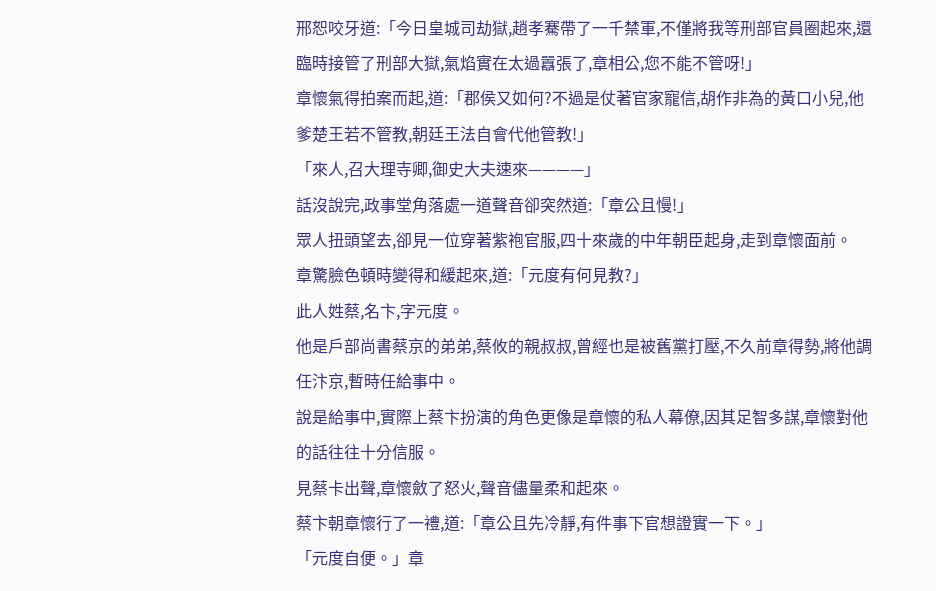邢恕咬牙道:「今日皇城司劫獄,趙孝騫帶了一千禁軍,不僅將我等刑部官員圈起來,還臨時接管了刑部大獄,氣焰實在太過囂張了,章相公,您不能不管呀!」
章懷氣得拍案而起,道:「郡侯又如何?不過是仗著官家寵信,胡作非為的黃口小兒,他爹楚王若不管教,朝廷王法自會代他管教!」
「來人,召大理寺卿,御史大夫速來————」
話沒說完,政事堂角落處一道聲音卻突然道:「章公且慢!」
眾人扭頭望去,卻見一位穿著紫袍官服,四十來歲的中年朝臣起身,走到章懷面前。
章驚臉色頓時變得和緩起來,道:「元度有何見教?」
此人姓蔡,名卞,字元度。
他是戶部尚書蔡京的弟弟,蔡攸的親叔叔,曾經也是被舊黨打壓,不久前章得勢,將他調任汴京,暫時任給事中。
說是給事中,實際上蔡卞扮演的角色更像是章懷的私人幕僚,因其足智多謀,章懷對他的話往往十分信服。
見蔡卡出聲,章懷斂了怒火,聲音儘量柔和起來。
蔡卞朝章懷行了一禮,道:「章公且先冷靜,有件事下官想證實一下。」
「元度自便。」章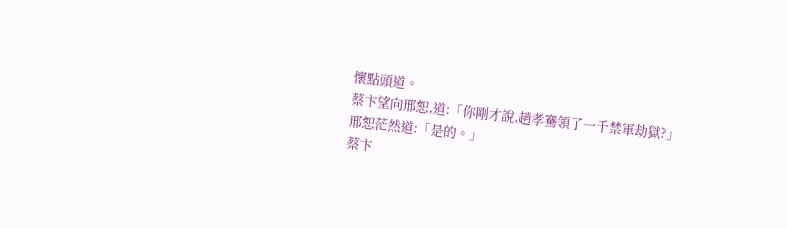懷點頭道。
蔡卞望向邢恕,道:「你剛才說,趙孝騫領了一千禁軍劫獄?」
邢恕茫然道:「是的。」
蔡卞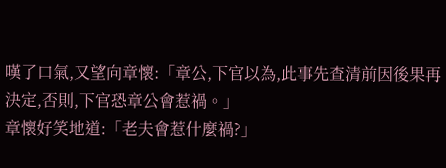嘆了口氣,又望向章懷:「章公,下官以為,此事先查清前因後果再決定,否則,下官恐章公會惹禍。」
章懷好笑地道:「老夫會惹什麼禍?」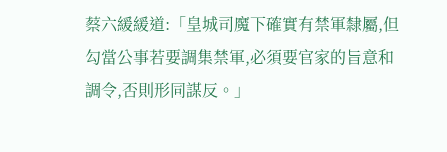蔡六緩緩道:「皇城司魔下確實有禁軍隸屬,但勾當公事若要調集禁軍,必須要官家的旨意和調令,否則形同謀反。」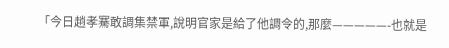「今日趙孝騫敢調集禁軍,說明官家是給了他調令的,那麼—————-也就是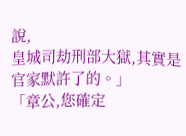說,
皇城司劫刑部大獄,其實是官家默許了的。」
「章公,您確定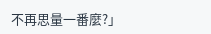不再思量一番麼?」